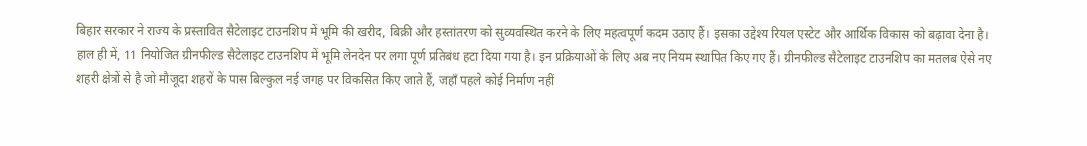बिहार सरकार ने राज्य के प्रस्तावित सैटेलाइट टाउनशिप में भूमि की खरीद, बिक्री और हस्तांतरण को सुव्यवस्थित करने के लिए महत्वपूर्ण कदम उठाए हैं। इसका उद्देश्य रियल एस्टेट और आर्थिक विकास को बढ़ावा देना है।
हाल ही में, 11 नियोजित ग्रीनफील्ड सैटेलाइट टाउनशिप में भूमि लेनदेन पर लगा पूर्ण प्रतिबंध हटा दिया गया है। इन प्रक्रियाओं के लिए अब नए नियम स्थापित किए गए हैं। ग्रीनफील्ड सैटेलाइट टाउनशिप का मतलब ऐसे नए शहरी क्षेत्रों से है जो मौजूदा शहरों के पास बिल्कुल नई जगह पर विकसित किए जाते हैं, जहाँ पहले कोई निर्माण नहीं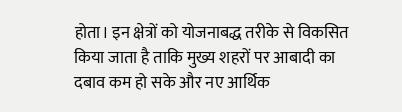होता। इन क्षेत्रों को योजनाबद्ध तरीके से विकसित किया जाता है ताकि मुख्य शहरों पर आबादी का दबाव कम हो सके और नए आर्थिक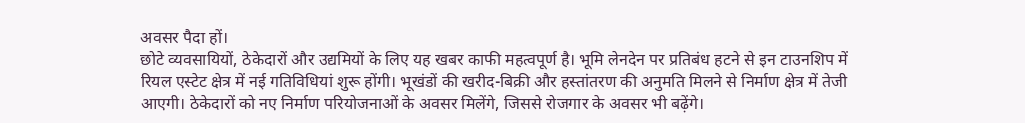अवसर पैदा हों।
छोटे व्यवसायियों, ठेकेदारों और उद्यमियों के लिए यह खबर काफी महत्वपूर्ण है। भूमि लेनदेन पर प्रतिबंध हटने से इन टाउनशिप में रियल एस्टेट क्षेत्र में नई गतिविधियां शुरू होंगी। भूखंडों की खरीद-बिक्री और हस्तांतरण की अनुमति मिलने से निर्माण क्षेत्र में तेजी आएगी। ठेकेदारों को नए निर्माण परियोजनाओं के अवसर मिलेंगे, जिससे रोजगार के अवसर भी बढ़ेंगे।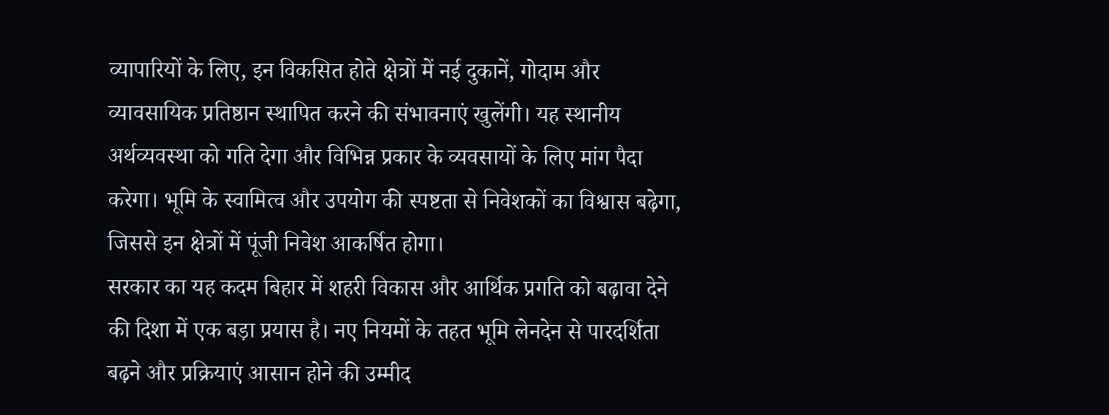व्यापारियों के लिए, इन विकसित होते क्षेत्रों में नई दुकानें, गोदाम और व्यावसायिक प्रतिष्ठान स्थापित करने की संभावनाएं खुलेंगी। यह स्थानीय अर्थव्यवस्था को गति देगा और विभिन्न प्रकार के व्यवसायों के लिए मांग पैदा करेगा। भूमि के स्वामित्व और उपयोग की स्पष्टता से निवेशकों का विश्वास बढ़ेगा, जिससे इन क्षेत्रों में पूंजी निवेश आकर्षित होगा।
सरकार का यह कदम बिहार में शहरी विकास और आर्थिक प्रगति को बढ़ावा देने की दिशा में एक बड़ा प्रयास है। नए नियमों के तहत भूमि लेनदेन से पारदर्शिता बढ़ने और प्रक्रियाएं आसान होने की उम्मीद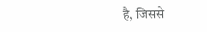है, जिससे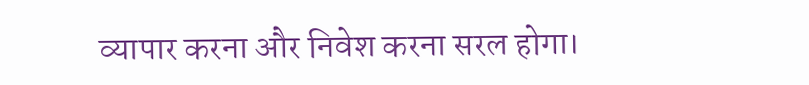व्यापार करना और निवेश करना सरल होगा।